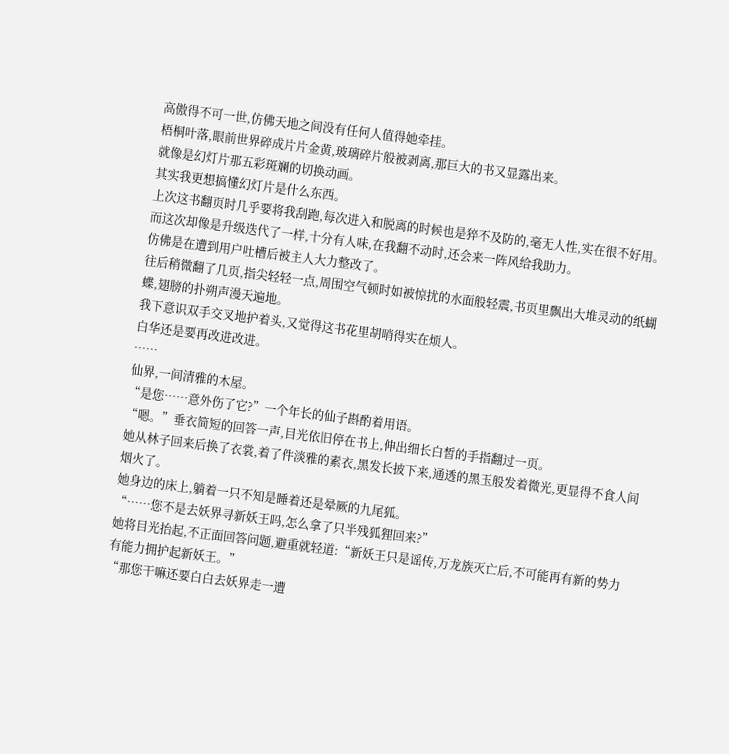高傲得不可一世,仿佛天地之间没有任何人值得她牵挂。
梧桐叶落,眼前世界碎成片片金黄,玻璃碎片般被剥离,那巨大的书又显露出来。
就像是幻灯片那五彩斑斓的切换动画。
其实我更想搞懂幻灯片是什么东西。
上次这书翻页时几乎要将我刮跑,每次进入和脱离的时候也是猝不及防的,毫无人性,实在很不好用。
而这次却像是升级迭代了一样,十分有人味,在我翻不动时,还会来一阵风给我助力。
仿佛是在遭到用户吐槽后被主人大力整改了。
往后稍微翻了几页,指尖轻轻一点,周围空气顿时如被惊扰的水面般轻震,书页里飘出大堆灵动的纸蝴蝶,翅膀的扑朔声漫天遍地。
我下意识双手交叉地护着头,又觉得这书花里胡哨得实在烦人。
白华还是要再改进改进。
……
仙界,一间清雅的木屋。
“是您……意外伤了它?”一个年长的仙子斟酌着用语。
“嗯。”垂衣简短的回答一声,目光依旧停在书上,伸出细长白皙的手指翻过一页。
她从林子回来后换了衣裳,着了件淡雅的素衣,黑发长披下来,通透的黑玉般发着微光,更显得不食人间烟火了。
她身边的床上,躺着一只不知是睡着还是晕厥的九尾狐。
“……您不是去妖界寻新妖王吗,怎么拿了只半残狐狸回来?”
她将目光抬起,不正面回答问题,避重就轻道:“新妖王只是谣传,万龙族灭亡后,不可能再有新的势力有能力拥护起新妖王。”
“那您干嘛还要白白去妖界走一遭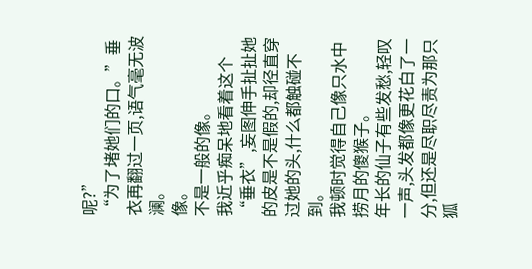呢?”
“为了堵她们的口。”垂衣再翻过一页,语气毫无波澜。
像。
不是一般的像。
我近乎痴呆地看着这个“垂衣”,妄图伸手扯扯她的皮是不是假的,却径直穿过她的头,什么都触碰不到。
我顿时觉得自己像只水中捞月的傻猴子。
年长的仙子有些发愁,轻叹一声,头发都像更花白了一分,但还是尽职尽责为那只狐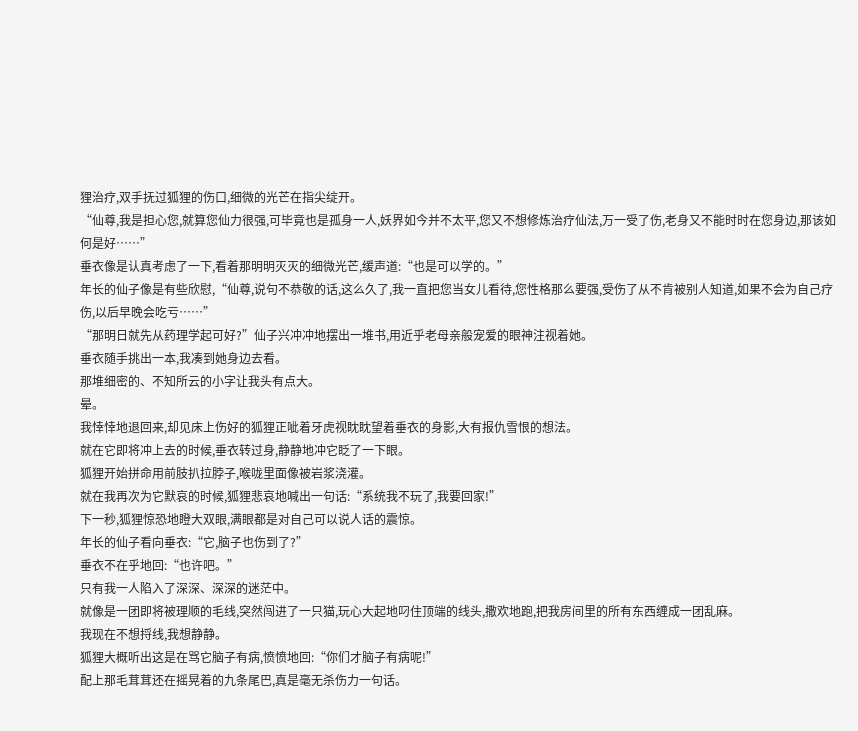狸治疗,双手抚过狐狸的伤口,细微的光芒在指尖绽开。
“仙尊,我是担心您,就算您仙力很强,可毕竟也是孤身一人,妖界如今并不太平,您又不想修炼治疗仙法,万一受了伤,老身又不能时时在您身边,那该如何是好……”
垂衣像是认真考虑了一下,看着那明明灭灭的细微光芒,缓声道:“也是可以学的。”
年长的仙子像是有些欣慰,“仙尊,说句不恭敬的话,这么久了,我一直把您当女儿看待,您性格那么要强,受伤了从不肯被别人知道,如果不会为自己疗伤,以后早晚会吃亏……”
“那明日就先从药理学起可好?”仙子兴冲冲地摆出一堆书,用近乎老母亲般宠爱的眼神注视着她。
垂衣随手挑出一本,我凑到她身边去看。
那堆细密的、不知所云的小字让我头有点大。
晕。
我悻悻地退回来,却见床上伤好的狐狸正呲着牙虎视眈眈望着垂衣的身影,大有报仇雪恨的想法。
就在它即将冲上去的时候,垂衣转过身,静静地冲它眨了一下眼。
狐狸开始拼命用前肢扒拉脖子,喉咙里面像被岩浆浇灌。
就在我再次为它默哀的时候,狐狸悲哀地喊出一句话:“系统我不玩了,我要回家!”
下一秒,狐狸惊恐地瞪大双眼,满眼都是对自己可以说人话的震惊。
年长的仙子看向垂衣:“它,脑子也伤到了?”
垂衣不在乎地回:“也许吧。”
只有我一人陷入了深深、深深的迷茫中。
就像是一团即将被理顺的毛线,突然闯进了一只猫,玩心大起地叼住顶端的线头,撒欢地跑,把我房间里的所有东西缠成一团乱麻。
我现在不想捋线,我想静静。
狐狸大概听出这是在骂它脑子有病,愤愤地回:“你们才脑子有病呢!”
配上那毛茸茸还在摇晃着的九条尾巴,真是毫无杀伤力一句话。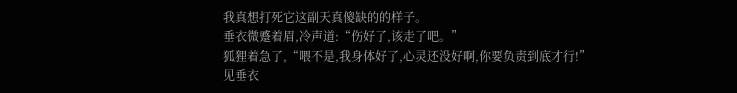我真想打死它这副天真傻缺的的样子。
垂衣微蹙着眉,冷声道:“伤好了,该走了吧。”
狐狸着急了,“喂不是,我身体好了,心灵还没好啊,你要负责到底才行!”
见垂衣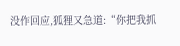没作回应,狐狸又急道:“你把我抓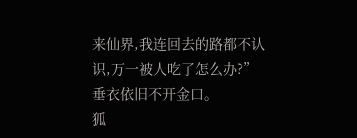来仙界,我连回去的路都不认识,万一被人吃了怎么办?”
垂衣依旧不开金口。
狐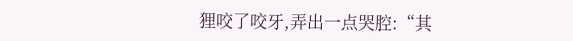狸咬了咬牙,弄出一点哭腔:“其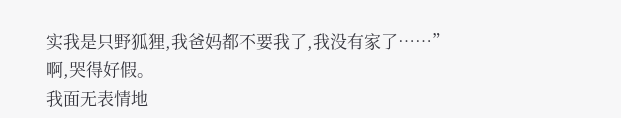实我是只野狐狸,我爸妈都不要我了,我没有家了……”
啊,哭得好假。
我面无表情地